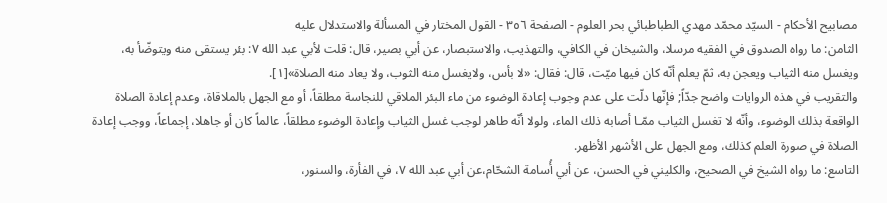مصابيح الأحكام - السيّد محمّد مهدي الطباطبائي بحر العلوم - الصفحة ٣٥٦ - القول المختار في المسألة والاستدلال عليه
الثامن: ما رواه الصدوق في الفقيه مرسلا، والشيخان في الكافي، والتهذيب، والاستبصار، عن أبي بصير، قال: قلت لأبي عبد الله ٧: بئر يستقى منه ويتوضّأ به، ويغسل منه الثياب ويعجن به، ثمّ يعلم أنّه كان فيها ميّت، قال: فقال: «لا بأس، ولايغسل منه الثوب، ولا يعاد منه الصلاة»[١].
والتقريب في هذه الروايات واضح جدّاً; فإنّها دلّت على عدم وجوب إعادة الوضوء من ماء البئر الملاقي للنجاسة مطلقاً، أو مع الجهل بالملاقاة، وعدم إعادة الصلاة الواقعة بذلك الوضوء، وأنّه لا تغسل الثياب ممّـا أصابه ذلك الماء، ولولا أنّه طاهر لوجب غسل الثياب وإعادة الوضوء مطلقاً، عالماً كان أو جاهلا، إجماعاً، ووجب إعادة الصلاة في صورة العلم كذلك، ومع الجهل على الأشهر الأظهر.
التاسع: ما رواه الشيخ في الصحيح، والكليني في الحسن، عن أبي أُسامة الشحّام،عن أبي عبد الله ٧، في الفأرة، والسنور،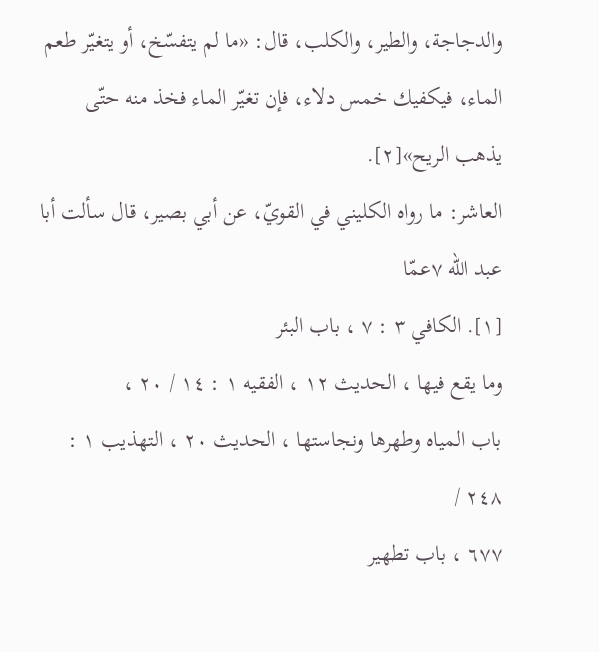والدجاجة، والطير، والكلب، قال: «ما لم يتفسّخ، أو يتغيّر طعم الماء، فيكفيك خمس دلاء، فإن تغيّر الماء فخذ منه حتّى يذهب الريح»[٢].
العاشر: ما رواه الكليني في القويّ، عن أبي بصير، قال سألت أبا عبد الله ٧عمّا
[١]. الكافي ٣ : ٧ ، باب البئر
وما يقع فيها ، الحديث ١٢ ، الفقيه ١ : ١٤ / ٢٠ ،
باب المياه وطهرها ونجاستها ، الحديث ٢٠ ، التهذيب ١ : ٢٤٨ /
٦٧٧ ، باب تطهير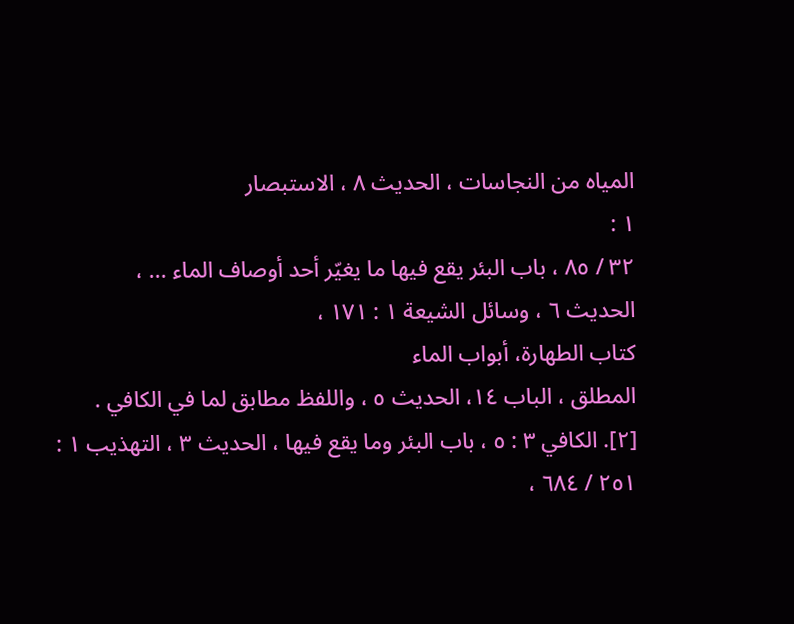المياه من النجاسات ، الحديث ٨ ، الاستبصار
١ :
٣٢ / ٨٥ ، باب البئر يقع فيها ما يغيّر أحد أوصاف الماء ... ،
الحديث ٦ ، وسائل الشيعة ١ : ١٧١ ،
كتاب الطهارة، أبواب الماء
المطلق ، الباب ١٤، الحديث ٥ ، واللفظ مطابق لما في الكافي .
[٢]. الكافي ٣ : ٥ ، باب البئر وما يقع فيها ، الحديث ٣ ، التهذيب ١ : ٢٥١ / ٦٨٤ ،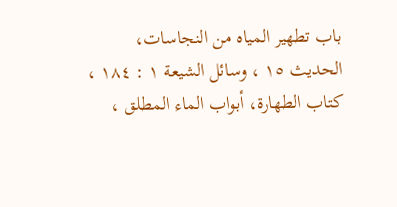باب تطهير المياه من النجاسات، الحديث ١٥ ، وسائل الشيعة ١ : ١٨٤ ، كتاب الطهارة، أبواب الماء المطلق ،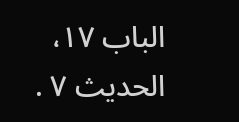الباب ١٧، الحديث ٧ .